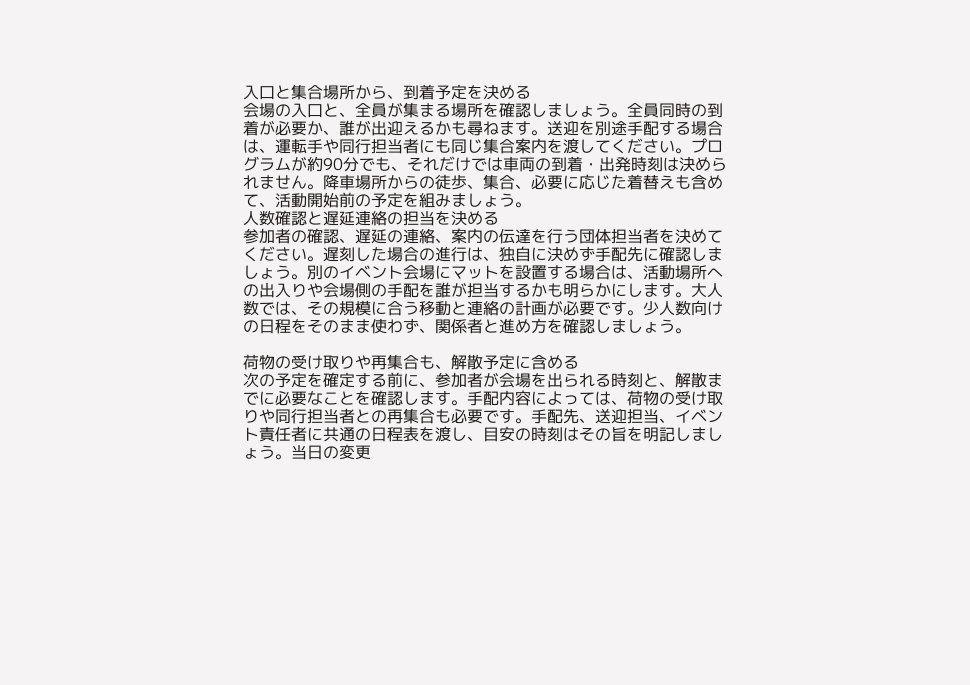入口と集合場所から、到着予定を決める
会場の入口と、全員が集まる場所を確認しましょう。全員同時の到着が必要か、誰が出迎えるかも尋ねます。送迎を別途手配する場合は、運転手や同行担当者にも同じ集合案内を渡してください。プログラムが約90分でも、それだけでは車両の到着・出発時刻は決められません。降車場所からの徒歩、集合、必要に応じた着替えも含めて、活動開始前の予定を組みましょう。
人数確認と遅延連絡の担当を決める
参加者の確認、遅延の連絡、案内の伝達を行う団体担当者を決めてください。遅刻した場合の進行は、独自に決めず手配先に確認しましょう。別のイベント会場にマットを設置する場合は、活動場所への出入りや会場側の手配を誰が担当するかも明らかにします。大人数では、その規模に合う移動と連絡の計画が必要です。少人数向けの日程をそのまま使わず、関係者と進め方を確認しましょう。

荷物の受け取りや再集合も、解散予定に含める
次の予定を確定する前に、参加者が会場を出られる時刻と、解散までに必要なことを確認します。手配内容によっては、荷物の受け取りや同行担当者との再集合も必要です。手配先、送迎担当、イベント責任者に共通の日程表を渡し、目安の時刻はその旨を明記しましょう。当日の変更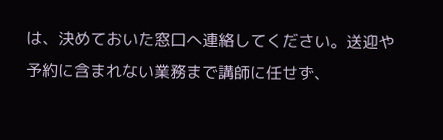は、決めておいた窓口へ連絡してください。送迎や予約に含まれない業務まで講師に任せず、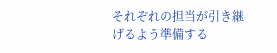それぞれの担当が引き継げるよう準備する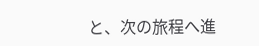と、次の旅程へ進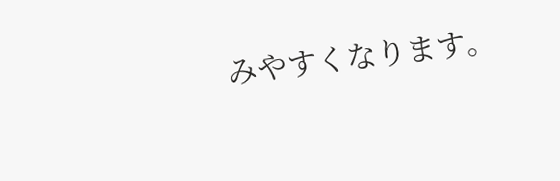みやすくなります。